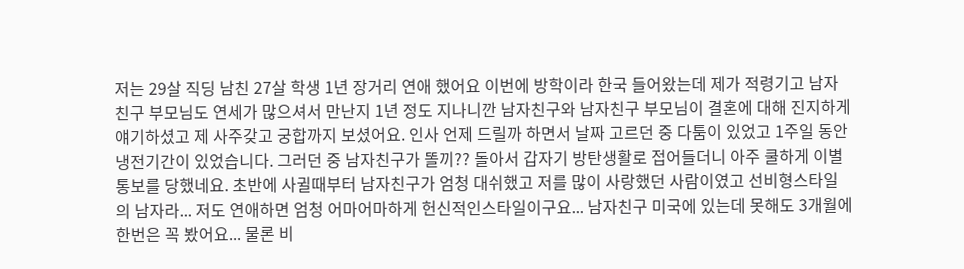저는 29살 직딩 남친 27살 학생 1년 장거리 연애 했어요 이번에 방학이라 한국 들어왔는데 제가 적령기고 남자친구 부모님도 연세가 많으셔서 만난지 1년 정도 지나니깐 남자친구와 남자친구 부모님이 결혼에 대해 진지하게 얘기하셨고 제 사주갖고 궁합까지 보셨어요. 인사 언제 드릴까 하면서 날짜 고르던 중 다툼이 있었고 1주일 동안 냉전기간이 있었습니다. 그러던 중 남자친구가 똘끼?? 돌아서 갑자기 방탄생활로 접어들더니 아주 쿨하게 이별통보를 당했네요. 초반에 사귈때부터 남자친구가 엄청 대쉬했고 저를 많이 사랑했던 사람이였고 선비형스타일의 남자라... 저도 연애하면 엄청 어마어마하게 헌신적인스타일이구요... 남자친구 미국에 있는데 못해도 3개월에 한번은 꼭 봤어요... 물론 비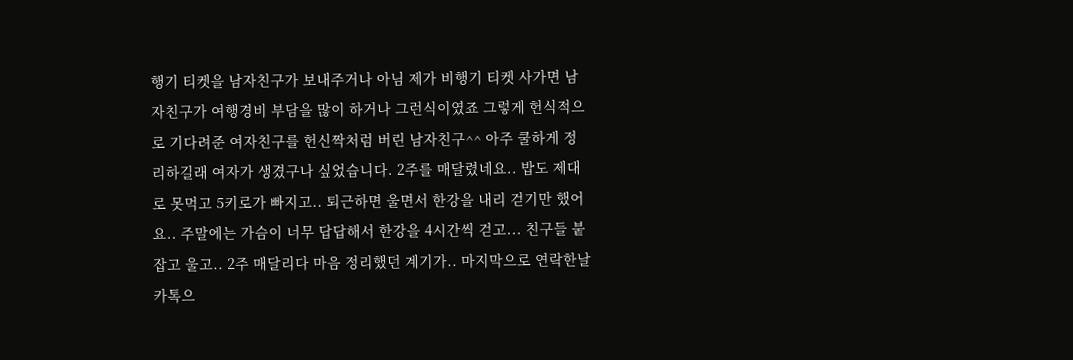행기 티켓을 남자친구가 보내주거나 아님 제가 비행기 티켓 사가면 남자친구가 여행경비 부담을 많이 하거나 그런식이였죠 그렇게 헌식적으로 기다려준 여자친구를 헌신짝처럼 버린 남자친구^^ 아주 쿨하게 정리하길래 여자가 생겼구나 싶었습니다. 2주를 매달렸네요.. 밥도 제대로 못먹고 5키로가 빠지고.. 퇴근하면 울면서 한강을 내리 걷기만 했어요.. 주말에는 가슴이 너무 답답해서 한강을 4시간씩 걷고... 친구들 붙잡고 울고.. 2주 매달리다 마음 정리했던 계기가.. 마지막으로 연락한날 카톡으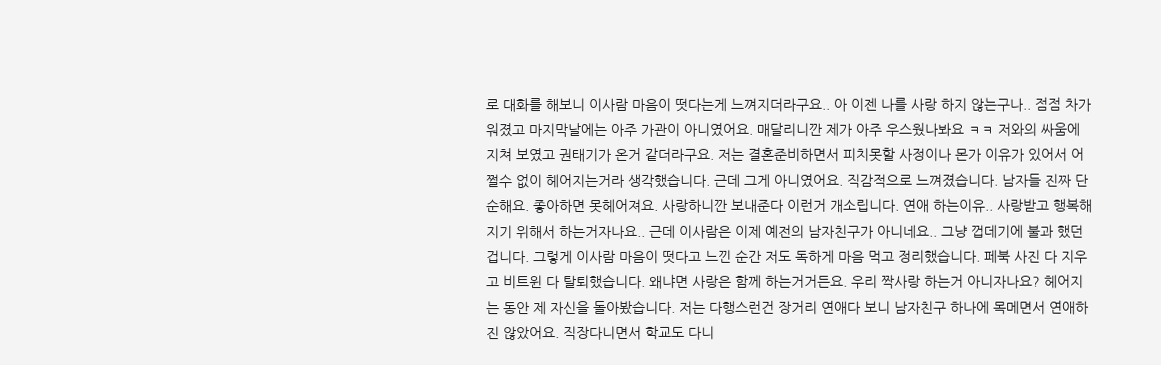로 대화를 해보니 이사람 마음이 떳다는게 느껴지더라구요.. 아 이젠 나를 사랑 하지 않는구나.. 점점 차가워졌고 마지막날에는 아주 가관이 아니였어요. 매달리니깐 제가 아주 우스웠나봐요 ㅋㅋ 저와의 싸움에 지쳐 보였고 권태기가 온거 같더라구요. 저는 결혼준비하면서 피치못할 사정이나 몬가 이유가 있어서 어쩔수 없이 헤어지는거라 생각했습니다. 근데 그게 아니였어요. 직감적으로 느껴졌습니다. 남자들 진짜 단순해요. 좋아하면 못헤어져요. 사랑하니깐 보내준다 이런거 개소립니다. 연애 하는이유.. 사랑받고 행복해지기 위해서 하는거자나요.. 근데 이사람은 이제 예전의 남자친구가 아니네요.. 그냥 껍데기에 불과 했던 겁니다. 그렇게 이사람 마음이 떳다고 느낀 순간 저도 독하게 마음 먹고 정리했습니다. 페북 사진 다 지우고 비트윈 다 탈퇴했습니다. 왜냐면 사랑은 함께 하는거거든요. 우리 짝사랑 하는거 아니자나요? 헤어지는 동안 제 자신을 돌아봤습니다. 저는 다행스런건 장거리 연애다 보니 남자친구 하나에 목메면서 연애하진 않았어요. 직장다니면서 학교도 다니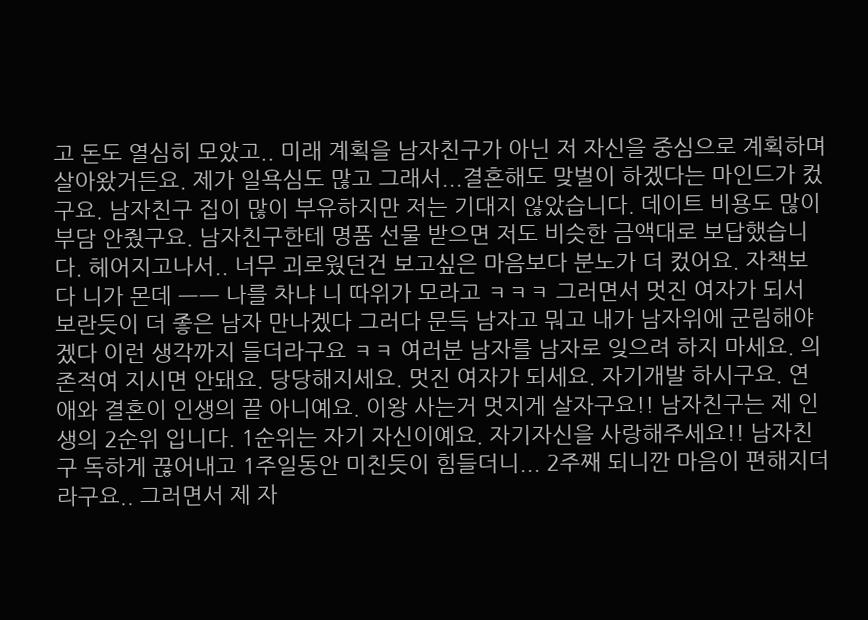고 돈도 열심히 모았고.. 미래 계획을 남자친구가 아닌 저 자신을 중심으로 계획하며 살아왔거든요. 제가 일욕심도 많고 그래서...결혼해도 맞벌이 하겠다는 마인드가 컸구요. 남자친구 집이 많이 부유하지만 저는 기대지 않았습니다. 데이트 비용도 많이 부담 안줬구요. 남자친구한테 명품 선물 받으면 저도 비슷한 금액대로 보답했습니다. 헤어지고나서.. 너무 괴로웠던건 보고싶은 마음보다 분노가 더 컸어요. 자책보다 니가 몬데 ㅡㅡ 나를 차냐 니 따위가 모라고 ㅋㅋㅋ 그러면서 멋진 여자가 되서 보란듯이 더 좋은 남자 만나겠다 그러다 문득 남자고 뭐고 내가 남자위에 군림해야겠다 이런 생각까지 들더라구요 ㅋㅋ 여러분 남자를 남자로 잊으려 하지 마세요. 의존적여 지시면 안돼요. 당당해지세요. 멋진 여자가 되세요. 자기개발 하시구요. 연애와 결혼이 인생의 끝 아니예요. 이왕 사는거 멋지게 살자구요!! 남자친구는 제 인생의 2순위 입니다. 1순위는 자기 자신이예요. 자기자신을 사랑해주세요!! 남자친구 독하게 끊어내고 1주일동안 미친듯이 힘들더니... 2주째 되니깐 마음이 편해지더라구요.. 그러면서 제 자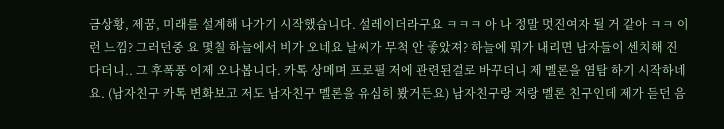금상황, 제꿈, 미래를 설계해 나가기 시작했습니다. 설레이더라구요 ㅋㅋㅋ 아 나 정말 멋진여자 될 거 같아 ㅋㅋ 이런 느낌? 그러던중 요 몇칠 하늘에서 비가 오네요 날씨가 무척 안 좋았져? 하늘에 뭐가 내리면 남자들이 센치해 진다더니.. 그 후폭풍 이제 오나봅니다. 카톡 상메며 프로필 저에 관련된걸로 바꾸더니 제 멜론을 염탐 하기 시작하네요. (남자친구 카톡 변화보고 저도 남자친구 멜론을 유심히 봤거든요) 남자친구랑 저랑 멜론 친구인데 제가 듣던 음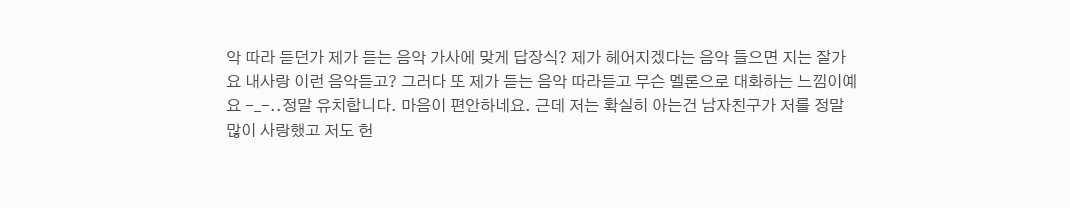악 따라 듣던가 제가 듣는 음악 가사에 맞게 답장식? 제가 헤어지겠다는 음악 들으면 지는 잘가요 내사랑 이런 음악듣고? 그러다 또 제가 듣는 음악 따라듣고 무슨 멜론으로 대화하는 느낌이예요 -_-..정말 유치합니다. 마음이 편안하네요. 근데 저는 확실히 아는건 남자친구가 저를 정말 많이 사랑했고 저도 헌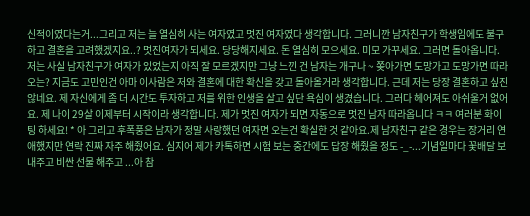신적이였다는거...그리고 저는 늘 열심히 사는 여자였고 멋진 여자였다 생각합니다. 그러니깐 남자친구가 학생임에도 불구하고 결혼을 고려했겠지요..? 멋진여자가 되세요. 당당해지세요. 돈 열심히 모으세요. 미모 가꾸세요. 그러면 돌아옵니다. 저는 사실 남자친구가 여자가 있었는지 아직 잘 모르겠지만 그냥 느낀 건 남자는 개구나 ~ 쫒아가면 도망가고 도망가면 따라오는? 지금도 고민인건 아마 이사람은 저와 결혼에 대한 확신을 갖고 돌아올거라 생각합니다. 근데 저는 당장 결혼하고 싶진 않네요. 제 자신에게 좀 더 시간도 투자하고 저를 위한 인생을 살고 싶단 욕심이 생겼습니다. 그러다 헤어져도 아쉬울거 없어요. 제 나이 29살 이제부터 시작이라 생각합니다. 제가 멋진 여자가 되면 자동으로 멋진 남자 따라옵니다 ㅋㅋ 여러분 화이팅 하세요! * 아 그리고 후폭풍은 남자가 정말 사랑했던 여자면 오는건 확실한 것 같아요.제 남자친구 같은 경우는 장거리 연애했지만 연락 진짜 자주 해줬어요. 심지어 제가 카톡하면 시험 보는 중간에도 답장 해줬을 정도 -_-...기념일마다 꽃배달 보내주고 비싼 선물 해주고 ...아 참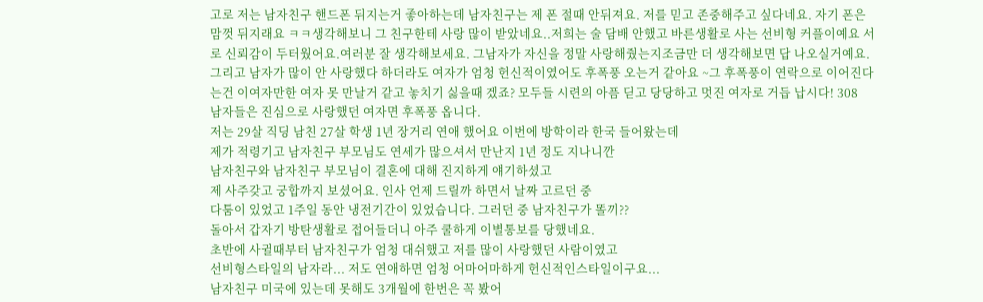고로 저는 남자친구 핸드폰 뒤지는거 좋아하는데 남자친구는 제 폰 절때 안뒤져요. 저를 믿고 존중해주고 싶다네요. 자기 폰은 맘껏 뒤지래요 ㅋㅋ생각해보니 그 친구한테 사랑 많이 받았네요..저희는 술 담배 안했고 바른생활로 사는 선비형 커플이예요 서로 신뢰감이 두터웠어요.여러분 잘 생각해보세요. 그남자가 자신을 정말 사랑해줬는지조금만 더 생각해보면 답 나오실거예요. 그리고 남자가 많이 안 사랑했다 하더라도 여자가 엄청 헌신적이였어도 후폭풍 오는거 같아요 ~그 후폭풍이 연락으로 이어진다는건 이여자만한 여자 못 만날거 같고 놓치기 싫을때 겠죠? 모두들 시련의 아픔 딛고 당당하고 멋진 여자로 거듭 납시다! 308
남자들은 진심으로 사랑했던 여자면 후폭풍 옵니다.
저는 29살 직딩 남친 27살 학생 1년 장거리 연애 했어요 이번에 방학이라 한국 들어왔는데
제가 적령기고 남자친구 부모님도 연세가 많으셔서 만난지 1년 정도 지나니깐
남자친구와 남자친구 부모님이 결혼에 대해 진지하게 얘기하셨고
제 사주갖고 궁합까지 보셨어요. 인사 언제 드릴까 하면서 날짜 고르던 중
다툼이 있었고 1주일 동안 냉전기간이 있었습니다. 그러던 중 남자친구가 똘끼??
돌아서 갑자기 방탄생활로 접어들더니 아주 쿨하게 이별통보를 당했네요.
초반에 사귈때부터 남자친구가 엄청 대쉬했고 저를 많이 사랑했던 사람이였고
선비형스타일의 남자라... 저도 연애하면 엄청 어마어마하게 헌신적인스타일이구요...
남자친구 미국에 있는데 못해도 3개월에 한번은 꼭 봤어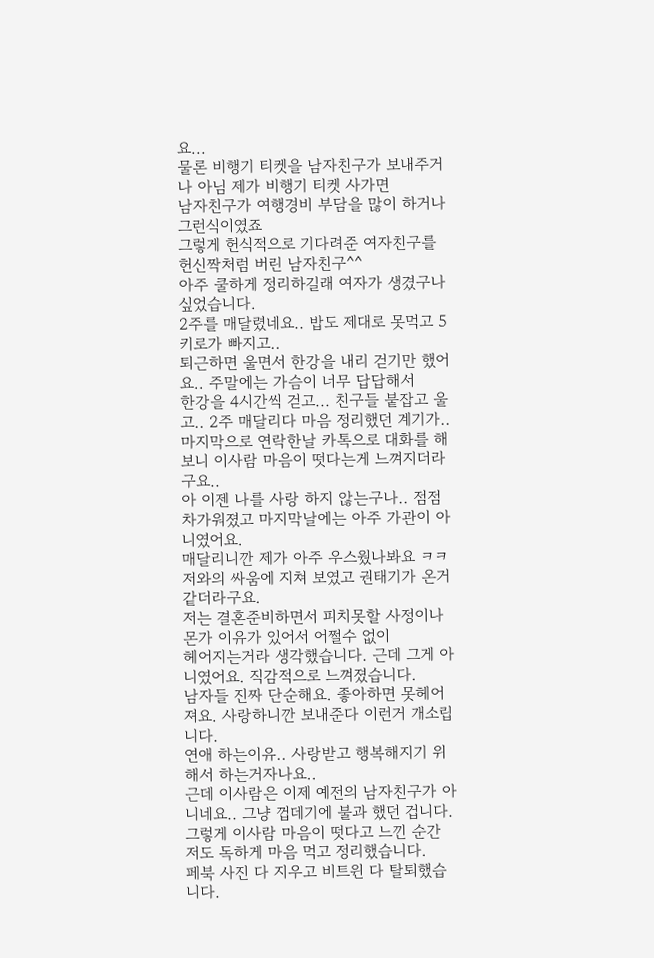요...
물론 비행기 티켓을 남자친구가 보내주거나 아님 제가 비행기 티켓 사가면
남자친구가 여행경비 부담을 많이 하거나 그런식이였죠
그렇게 헌식적으로 기다려준 여자친구를 헌신짝처럼 버린 남자친구^^
아주 쿨하게 정리하길래 여자가 생겼구나 싶었습니다.
2주를 매달렸네요.. 밥도 제대로 못먹고 5키로가 빠지고..
퇴근하면 울면서 한강을 내리 걷기만 했어요.. 주말에는 가슴이 너무 답답해서
한강을 4시간씩 걷고... 친구들 붙잡고 울고.. 2주 매달리다 마음 정리했던 계기가..
마지막으로 연락한날 카톡으로 대화를 해보니 이사람 마음이 떳다는게 느껴지더라구요..
아 이젠 나를 사랑 하지 않는구나.. 점점 차가워졌고 마지막날에는 아주 가관이 아니였어요.
매달리니깐 제가 아주 우스웠나봐요 ㅋㅋ 저와의 싸움에 지쳐 보였고 권태기가 온거 같더라구요.
저는 결혼준비하면서 피치못할 사정이나 몬가 이유가 있어서 어쩔수 없이
헤어지는거라 생각했습니다. 근데 그게 아니였어요. 직감적으로 느껴졌습니다.
남자들 진짜 단순해요. 좋아하면 못헤어져요. 사랑하니깐 보내준다 이런거 개소립니다.
연애 하는이유.. 사랑받고 행복해지기 위해서 하는거자나요..
근데 이사람은 이제 예전의 남자친구가 아니네요.. 그냥 껍데기에 불과 했던 겁니다.
그렇게 이사람 마음이 떳다고 느낀 순간 저도 독하게 마음 먹고 정리했습니다.
페북 사진 다 지우고 비트윈 다 탈퇴했습니다.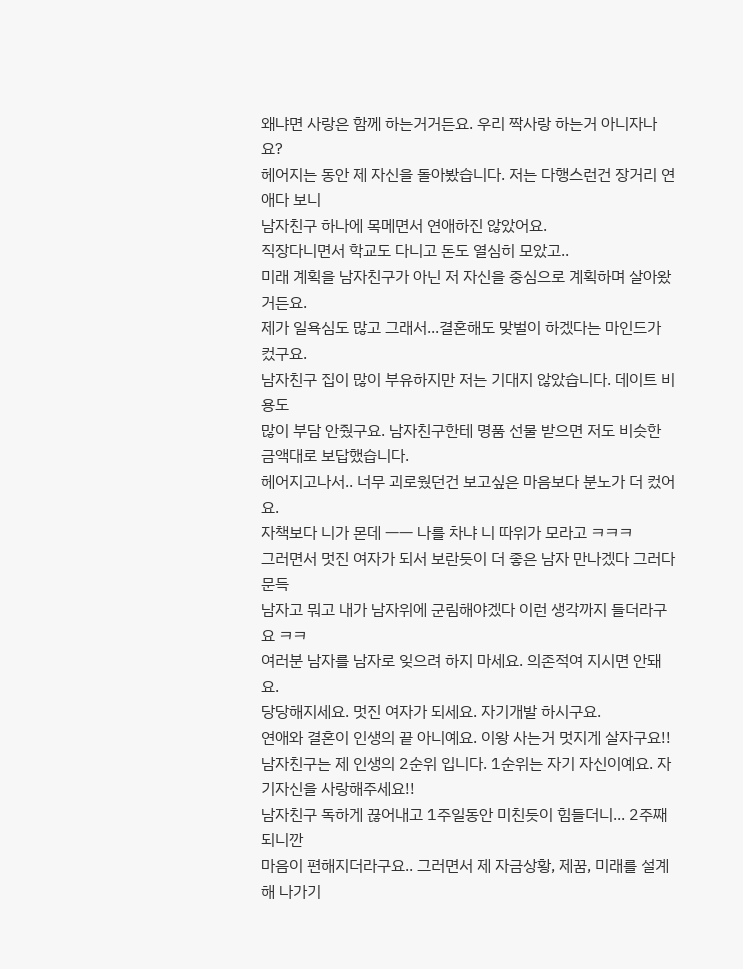왜냐면 사랑은 함께 하는거거든요. 우리 짝사랑 하는거 아니자나요?
헤어지는 동안 제 자신을 돌아봤습니다. 저는 다행스런건 장거리 연애다 보니
남자친구 하나에 목메면서 연애하진 않았어요.
직장다니면서 학교도 다니고 돈도 열심히 모았고..
미래 계획을 남자친구가 아닌 저 자신을 중심으로 계획하며 살아왔거든요.
제가 일욕심도 많고 그래서...결혼해도 맞벌이 하겠다는 마인드가 컸구요.
남자친구 집이 많이 부유하지만 저는 기대지 않았습니다. 데이트 비용도
많이 부담 안줬구요. 남자친구한테 명품 선물 받으면 저도 비슷한 금액대로 보답했습니다.
헤어지고나서.. 너무 괴로웠던건 보고싶은 마음보다 분노가 더 컸어요.
자책보다 니가 몬데 ㅡㅡ 나를 차냐 니 따위가 모라고 ㅋㅋㅋ
그러면서 멋진 여자가 되서 보란듯이 더 좋은 남자 만나겠다 그러다 문득
남자고 뭐고 내가 남자위에 군림해야겠다 이런 생각까지 들더라구요 ㅋㅋ
여러분 남자를 남자로 잊으려 하지 마세요. 의존적여 지시면 안돼요.
당당해지세요. 멋진 여자가 되세요. 자기개발 하시구요.
연애와 결혼이 인생의 끝 아니예요. 이왕 사는거 멋지게 살자구요!!
남자친구는 제 인생의 2순위 입니다. 1순위는 자기 자신이예요. 자기자신을 사랑해주세요!!
남자친구 독하게 끊어내고 1주일동안 미친듯이 힘들더니... 2주째 되니깐
마음이 편해지더라구요.. 그러면서 제 자금상황, 제꿈, 미래를 설계해 나가기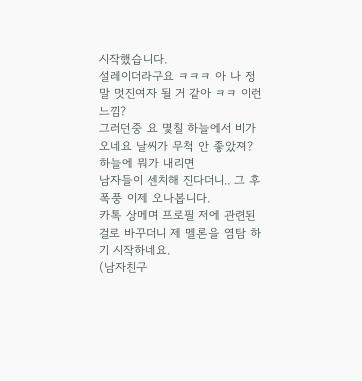시작했습니다.
설레이더라구요 ㅋㅋㅋ 아 나 정말 멋진여자 될 거 같아 ㅋㅋ 이런 느낌?
그러던중 요 몇칠 하늘에서 비가 오네요 날씨가 무척 안 좋았져? 하늘에 뭐가 내리면
남자들이 센치해 진다더니.. 그 후폭풍 이제 오나봅니다.
카톡 상메며 프로필 저에 관련된걸로 바꾸더니 제 멜론을 염탐 하기 시작하네요.
(남자친구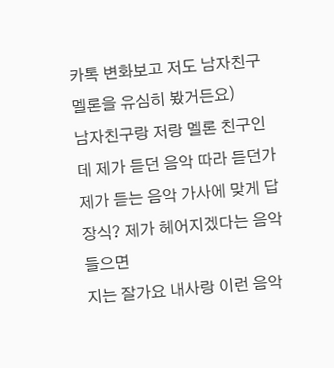카톡 변화보고 저도 남자친구 멜론을 유심히 봤거든요)
남자친구랑 저랑 멜론 친구인데 제가 듣던 음악 따라 듣던가
제가 듣는 음악 가사에 맞게 답장식? 제가 헤어지겠다는 음악 들으면
지는 잘가요 내사랑 이런 음악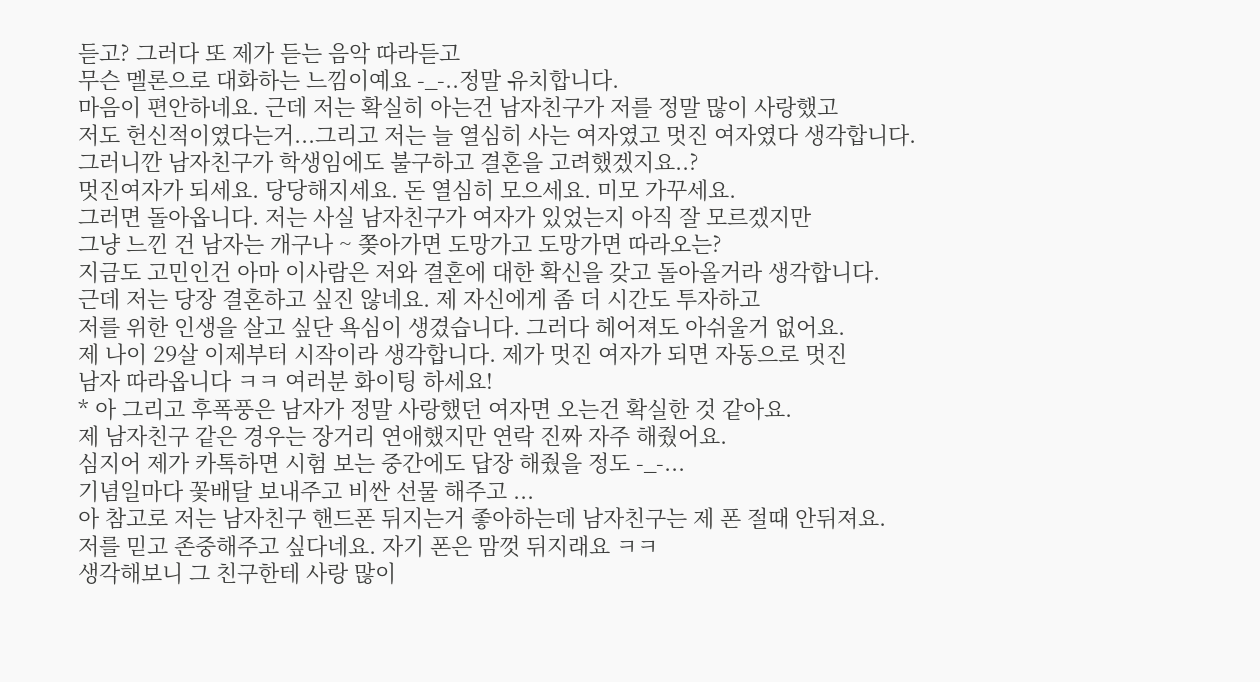듣고? 그러다 또 제가 듣는 음악 따라듣고
무슨 멜론으로 대화하는 느낌이예요 -_-..정말 유치합니다.
마음이 편안하네요. 근데 저는 확실히 아는건 남자친구가 저를 정말 많이 사랑했고
저도 헌신적이였다는거...그리고 저는 늘 열심히 사는 여자였고 멋진 여자였다 생각합니다.
그러니깐 남자친구가 학생임에도 불구하고 결혼을 고려했겠지요..?
멋진여자가 되세요. 당당해지세요. 돈 열심히 모으세요. 미모 가꾸세요.
그러면 돌아옵니다. 저는 사실 남자친구가 여자가 있었는지 아직 잘 모르겠지만
그냥 느낀 건 남자는 개구나 ~ 쫒아가면 도망가고 도망가면 따라오는?
지금도 고민인건 아마 이사람은 저와 결혼에 대한 확신을 갖고 돌아올거라 생각합니다.
근데 저는 당장 결혼하고 싶진 않네요. 제 자신에게 좀 더 시간도 투자하고
저를 위한 인생을 살고 싶단 욕심이 생겼습니다. 그러다 헤어져도 아쉬울거 없어요.
제 나이 29살 이제부터 시작이라 생각합니다. 제가 멋진 여자가 되면 자동으로 멋진
남자 따라옵니다 ㅋㅋ 여러분 화이팅 하세요!
* 아 그리고 후폭풍은 남자가 정말 사랑했던 여자면 오는건 확실한 것 같아요.
제 남자친구 같은 경우는 장거리 연애했지만 연락 진짜 자주 해줬어요.
심지어 제가 카톡하면 시험 보는 중간에도 답장 해줬을 정도 -_-...
기념일마다 꽃배달 보내주고 비싼 선물 해주고 ...
아 참고로 저는 남자친구 핸드폰 뒤지는거 좋아하는데 남자친구는 제 폰 절때 안뒤져요.
저를 믿고 존중해주고 싶다네요. 자기 폰은 맘껏 뒤지래요 ㅋㅋ
생각해보니 그 친구한테 사랑 많이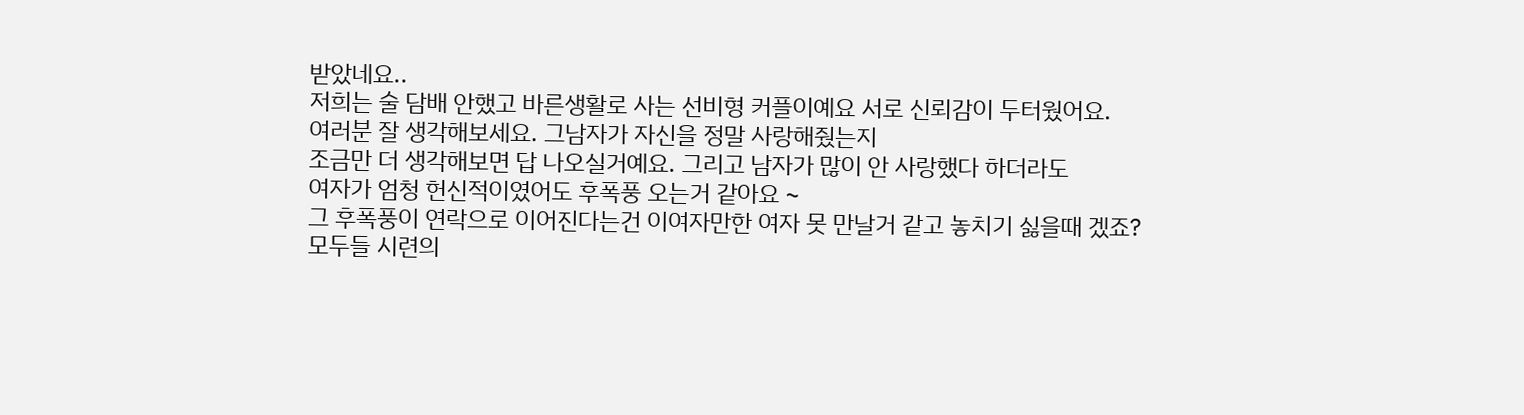받았네요..
저희는 술 담배 안했고 바른생활로 사는 선비형 커플이예요 서로 신뢰감이 두터웠어요.
여러분 잘 생각해보세요. 그남자가 자신을 정말 사랑해줬는지
조금만 더 생각해보면 답 나오실거예요. 그리고 남자가 많이 안 사랑했다 하더라도
여자가 엄청 헌신적이였어도 후폭풍 오는거 같아요 ~
그 후폭풍이 연락으로 이어진다는건 이여자만한 여자 못 만날거 같고 놓치기 싫을때 겠죠?
모두들 시련의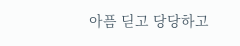아픔 딛고 당당하고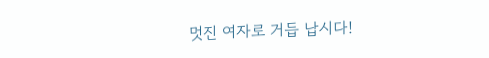멋진 여자로 거듭 납시다!